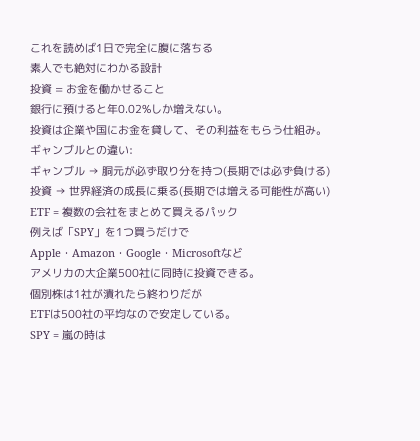これを読めば1日で完全に腹に落ちる
素人でも絶対にわかる設計
投資 = お金を働かせること
銀行に預けると年0.02%しか増えない。
投資は企業や国にお金を貸して、その利益をもらう仕組み。
ギャンブルとの違い:
ギャンブル → 胴元が必ず取り分を持つ(長期では必ず負ける)
投資 → 世界経済の成長に乗る(長期では増える可能性が高い)
ETF = 複数の会社をまとめて買えるパック
例えば「SPY」を1つ買うだけで
Apple・Amazon・Google・Microsoftなど
アメリカの大企業500社に同時に投資できる。
個別株は1社が潰れたら終わりだが
ETFは500社の平均なので安定している。
SPY = 嵐の時は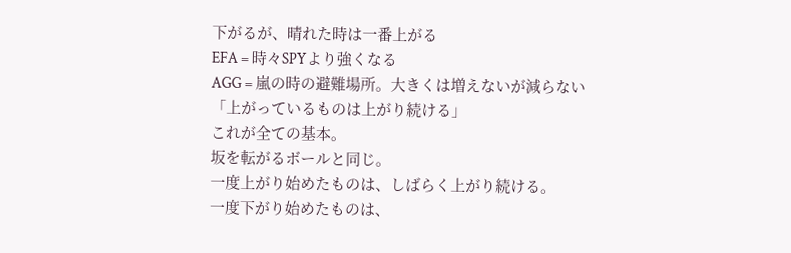下がるが、晴れた時は一番上がる
EFA = 時々SPYより強くなる
AGG = 嵐の時の避難場所。大きくは増えないが減らない
「上がっているものは上がり続ける」
これが全ての基本。
坂を転がるボールと同じ。
一度上がり始めたものは、しばらく上がり続ける。
一度下がり始めたものは、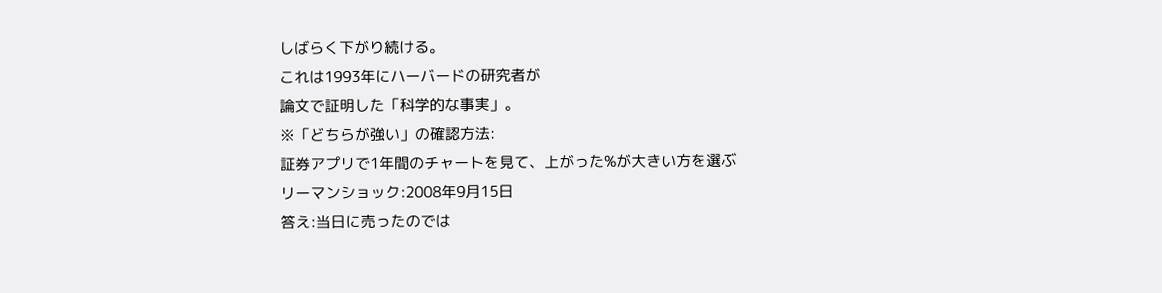しばらく下がり続ける。
これは1993年にハーバードの研究者が
論文で証明した「科学的な事実」。
※「どちらが強い」の確認方法:
証券アプリで1年間のチャートを見て、上がった%が大きい方を選ぶ
リーマンショック:2008年9月15日
答え:当日に売ったのでは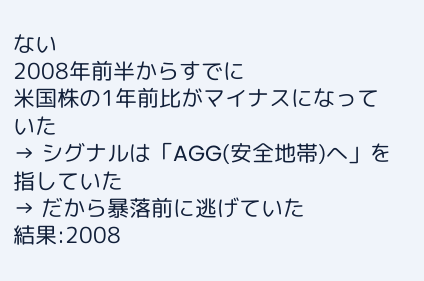ない
2008年前半からすでに
米国株の1年前比がマイナスになっていた
→ シグナルは「AGG(安全地帯)へ」を指していた
→ だから暴落前に逃げていた
結果:2008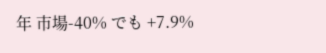年 市場-40% でも +7.9%